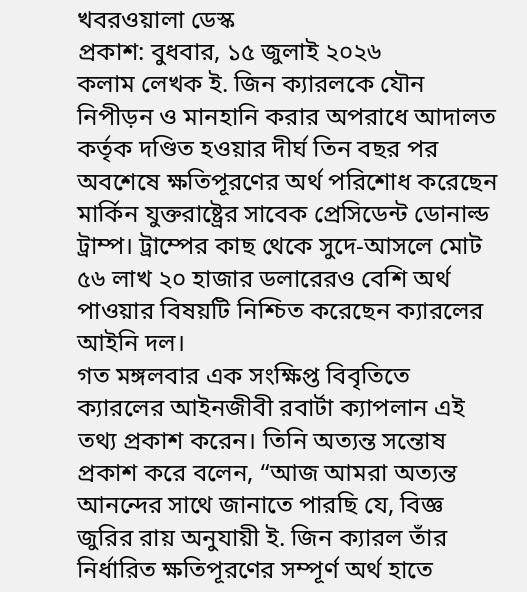খবরওয়ালা ডেস্ক
প্রকাশ: বুধবার, ১৫ জুলাই ২০২৬
কলাম লেখক ই. জিন ক্যারলকে যৌন নিপীড়ন ও মানহানি করার অপরাধে আদালত কর্তৃক দণ্ডিত হওয়ার দীর্ঘ তিন বছর পর অবশেষে ক্ষতিপূরণের অর্থ পরিশোধ করেছেন মার্কিন যুক্তরাষ্ট্রের সাবেক প্রেসিডেন্ট ডোনাল্ড ট্রাম্প। ট্রাম্পের কাছ থেকে সুদে-আসলে মোট ৫৬ লাখ ২০ হাজার ডলারেরও বেশি অর্থ পাওয়ার বিষয়টি নিশ্চিত করেছেন ক্যারলের আইনি দল।
গত মঙ্গলবার এক সংক্ষিপ্ত বিবৃতিতে ক্যারলের আইনজীবী রবার্টা ক্যাপলান এই তথ্য প্রকাশ করেন। তিনি অত্যন্ত সন্তোষ প্রকাশ করে বলেন, “আজ আমরা অত্যন্ত আনন্দের সাথে জানাতে পারছি যে, বিজ্ঞ জুরির রায় অনুযায়ী ই. জিন ক্যারল তাঁর নির্ধারিত ক্ষতিপূরণের সম্পূর্ণ অর্থ হাতে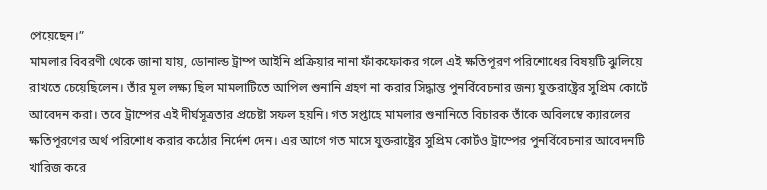পেয়েছেন।”
মামলার বিবরণী থেকে জানা যায়, ডোনাল্ড ট্রাম্প আইনি প্রক্রিয়ার নানা ফাঁকফোকর গলে এই ক্ষতিপূরণ পরিশোধের বিষয়টি ঝুলিয়ে রাখতে চেয়েছিলেন। তাঁর মূল লক্ষ্য ছিল মামলাটিতে আপিল শুনানি গ্রহণ না করার সিদ্ধান্ত পুনর্বিবেচনার জন্য যুক্তরাষ্ট্রের সুপ্রিম কোর্টে আবেদন করা। তবে ট্রাম্পের এই দীর্ঘসূত্রতার প্রচেষ্টা সফল হয়নি। গত সপ্তাহে মামলার শুনানিতে বিচারক তাঁকে অবিলম্বে ক্যারলের ক্ষতিপূরণের অর্থ পরিশোধ করার কঠোর নির্দেশ দেন। এর আগে গত মাসে যুক্তরাষ্ট্রের সুপ্রিম কোর্টও ট্রাম্পের পুনর্বিবেচনার আবেদনটি খারিজ করে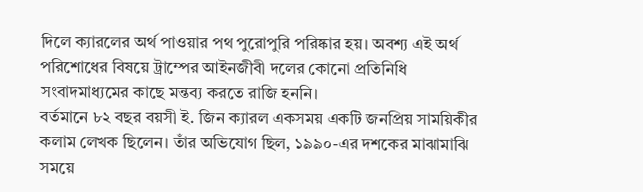দিলে ক্যারলের অর্থ পাওয়ার পথ পুরোপুরি পরিষ্কার হয়। অবশ্য এই অর্থ পরিশোধের বিষয়ে ট্রাম্পের আইনজীবী দলের কোনো প্রতিনিধি সংবাদমাধ্যমের কাছে মন্তব্য করতে রাজি হননি।
বর্তমানে ৮২ বছর বয়সী ই. জিন ক্যারল একসময় একটি জনপ্রিয় সাময়িকীর কলাম লেখক ছিলেন। তাঁর অভিযোগ ছিল, ১৯৯০-এর দশকের মাঝামাঝি সময়ে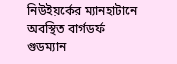নিউইয়র্কের ম্যানহাটানে অবস্থিত বার্গডর্ফ গুডম্যান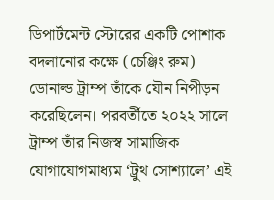ডিপার্টমেন্ট স্টোরের একটি পোশাক বদলানোর কক্ষে (চেঞ্জিং রুম) ডোনাল্ড ট্রাম্প তাঁকে যৌন নিপীড়ন করেছিলেন। পরবর্তীতে ২০২২ সালে ট্রাম্প তাঁর নিজস্ব সামাজিক যোগাযোগমাধ্যম ‘ট্রুথ সোশ্যালে’ এই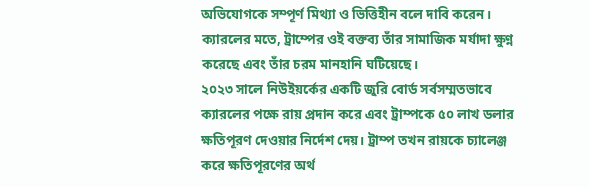অভিযোগকে সম্পূর্ণ মিথ্যা ও ভিত্তিহীন বলে দাবি করেন। ক্যারলের মতে, ট্রাম্পের ওই বক্তব্য তাঁর সামাজিক মর্যাদা ক্ষুণ্ন করেছে এবং তাঁর চরম মানহানি ঘটিয়েছে।
২০২৩ সালে নিউইয়র্কের একটি জুরি বোর্ড সর্বসম্মতভাবে ক্যারলের পক্ষে রায় প্রদান করে এবং ট্রাম্পকে ৫০ লাখ ডলার ক্ষতিপূরণ দেওয়ার নির্দেশ দেয়। ট্রাম্প তখন রায়কে চ্যালেঞ্জ করে ক্ষতিপূরণের অর্থ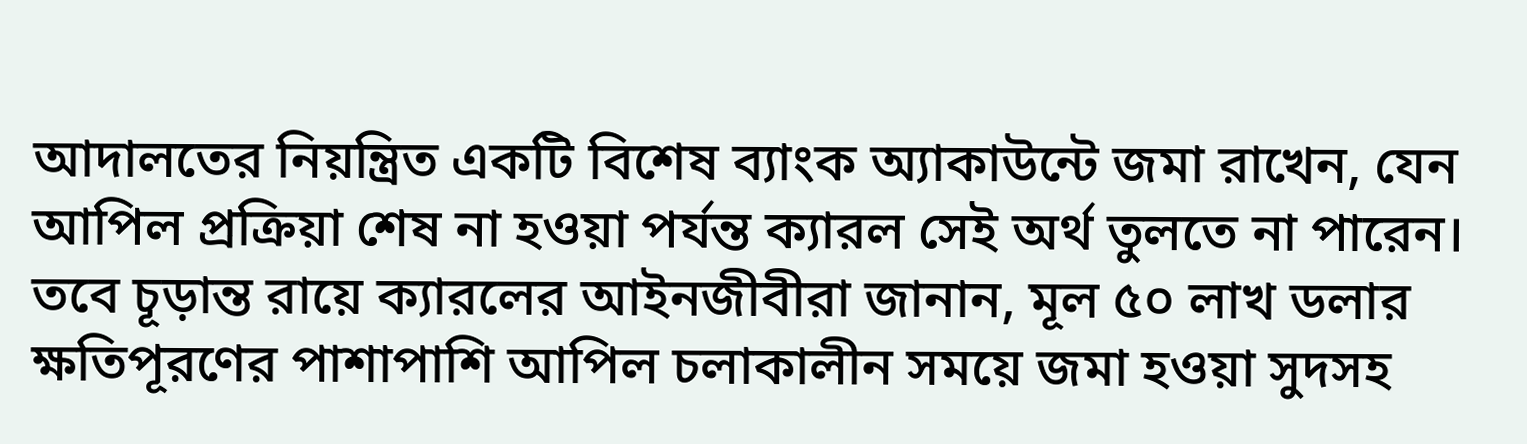আদালতের নিয়ন্ত্রিত একটি বিশেষ ব্যাংক অ্যাকাউন্টে জমা রাখেন, যেন আপিল প্রক্রিয়া শেষ না হওয়া পর্যন্ত ক্যারল সেই অর্থ তুলতে না পারেন। তবে চূড়ান্ত রায়ে ক্যারলের আইনজীবীরা জানান, মূল ৫০ লাখ ডলার ক্ষতিপূরণের পাশাপাশি আপিল চলাকালীন সময়ে জমা হওয়া সুদসহ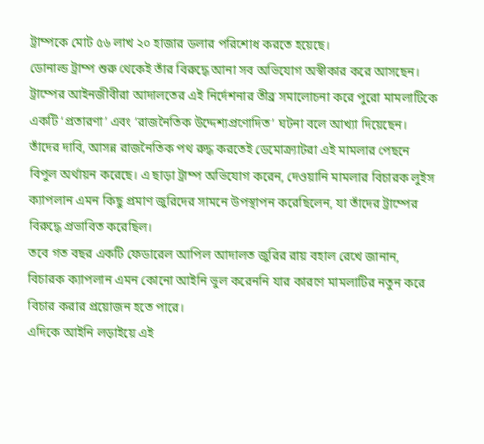ট্রাম্পকে মোট ৫৬ লাখ ২০ হাজার ডলার পরিশোধ করতে হয়েছে।
ডোনাল্ড ট্রাম্প শুরু থেকেই তাঁর বিরুদ্ধে আনা সব অভিযোগ অস্বীকার করে আসছেন। ট্রাম্পের আইনজীবীরা আদালতের এই নির্দেশনার তীব্র সমালোচনা করে পুরো মামলাটিকে একটি ‘প্রতারণা’ এবং ‘রাজনৈতিক উদ্দেশ্যপ্রণোদিত’ ঘটনা বলে আখ্যা দিয়েছেন। তাঁদের দাবি, আসন্ন রাজনৈতিক পথ রুদ্ধ করতেই ডেমোক্র্যাটরা এই মামলার পেছনে বিপুল অর্থায়ন করেছে। এ ছাড়া ট্রাম্প অভিযোগ করেন, দেওয়ানি মামলার বিচারক লুইস ক্যাপলান এমন কিছু প্রমাণ জুরিদের সামনে উপস্থাপন করেছিলেন, যা তাঁদের ট্রাম্পের বিরুদ্ধে প্রভাবিত করেছিল।
তবে গত বছর একটি ফেডারেল আপিল আদালত জুরির রায় বহাল রেখে জানান, বিচারক ক্যাপলান এমন কোনো আইনি ভুল করেননি যার কারণে মামলাটির নতুন করে বিচার করার প্রয়োজন হতে পারে।
এদিকে আইনি লড়াইয়ে এই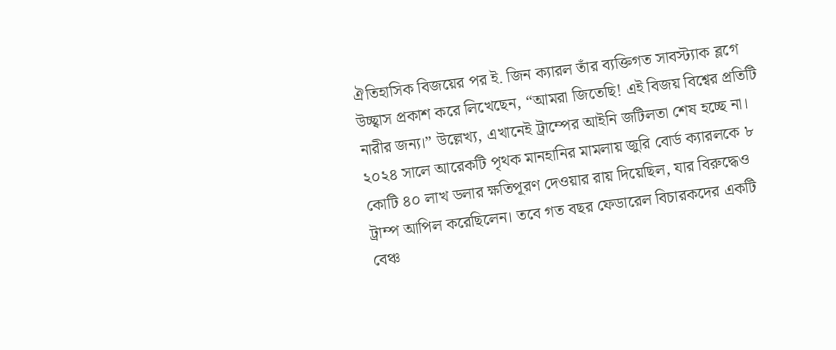ঐতিহাসিক বিজয়ের পর ই. জিন ক্যারল তাঁর ব্যক্তিগত সাবস্ট্যাক ব্লগে উচ্ছ্বাস প্রকাশ করে লিখেছেন, “আমরা জিতেছি! এই বিজয় বিশ্বের প্রতিটি নারীর জন্য।” উল্লেখ্য, এখানেই ট্রাম্পের আইনি জটিলতা শেষ হচ্ছে না। ২০২৪ সালে আরেকটি পৃথক মানহানির মামলায় জুরি বোর্ড ক্যারলকে ৮ কোটি ৪০ লাখ ডলার ক্ষতিপূরণ দেওয়ার রায় দিয়েছিল, যার বিরুদ্ধেও ট্রাম্প আপিল করেছিলেন। তবে গত বছর ফেডারেল বিচারকদের একটি বেঞ্চ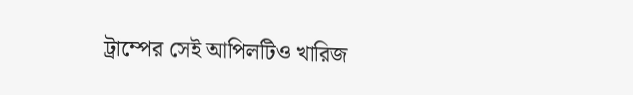ট্রাম্পের সেই আপিলটিও খারিজ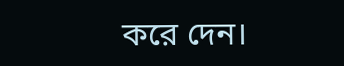করে দেন।